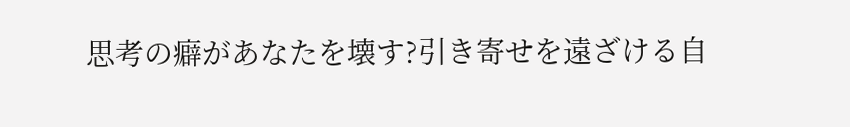思考の癖があなたを壊す?引き寄せを遠ざける自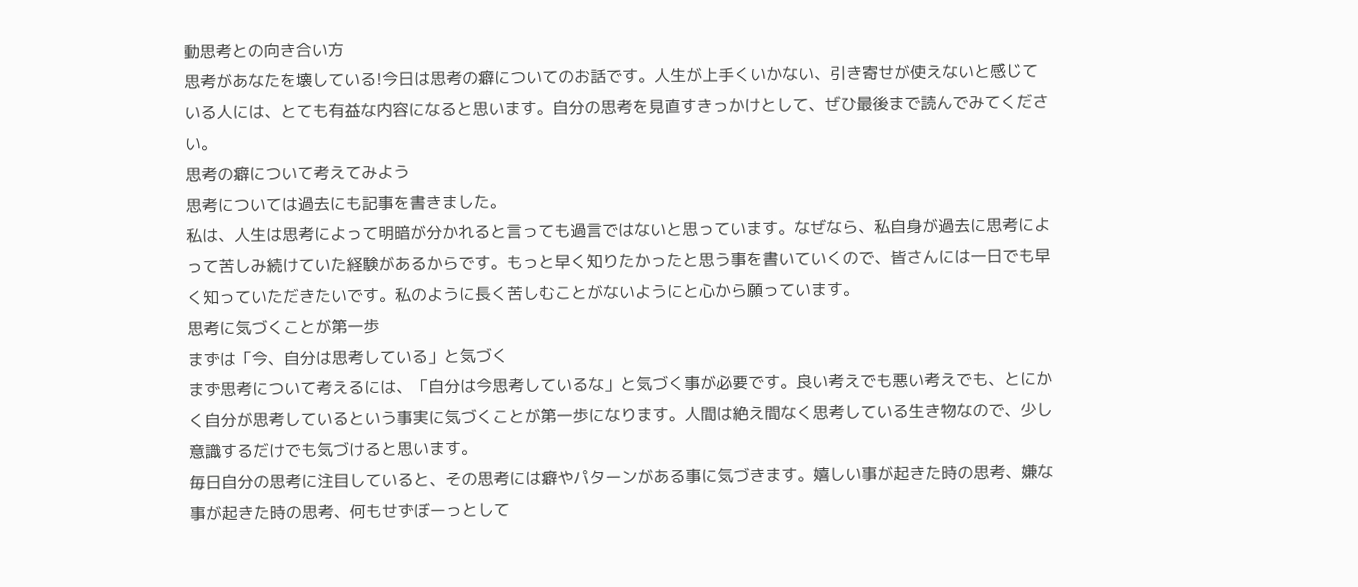動思考との向き合い方
思考があなたを壊している!今日は思考の癖についてのお話です。人生が上手くいかない、引き寄せが使えないと感じている人には、とても有益な内容になると思います。自分の思考を見直すきっかけとして、ぜひ最後まで読んでみてください。
思考の癖について考えてみよう
思考については過去にも記事を書きました。
私は、人生は思考によって明暗が分かれると言っても過言ではないと思っています。なぜなら、私自身が過去に思考によって苦しみ続けていた経験があるからです。もっと早く知りたかったと思う事を書いていくので、皆さんには一日でも早く知っていただきたいです。私のように長く苦しむことがないようにと心から願っています。
思考に気づくことが第一歩
まずは「今、自分は思考している」と気づく
まず思考について考えるには、「自分は今思考しているな」と気づく事が必要です。良い考えでも悪い考えでも、とにかく自分が思考しているという事実に気づくことが第一歩になります。人間は絶え間なく思考している生き物なので、少し意識するだけでも気づけると思います。
毎日自分の思考に注目していると、その思考には癖やパターンがある事に気づきます。嬉しい事が起きた時の思考、嫌な事が起きた時の思考、何もせずぼーっとして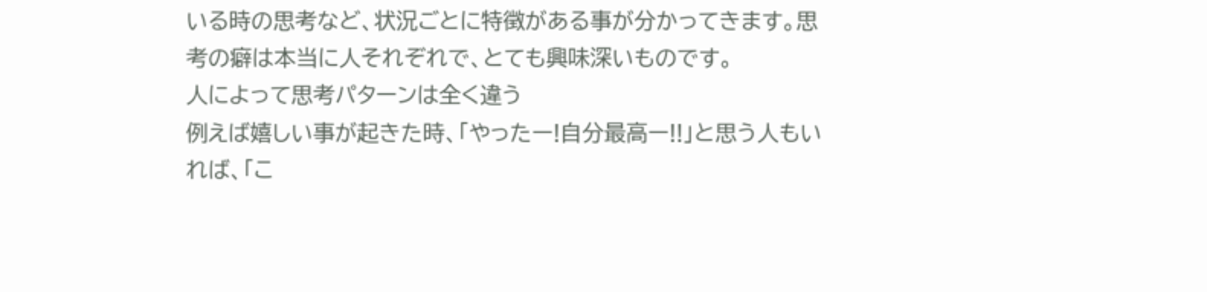いる時の思考など、状況ごとに特徴がある事が分かってきます。思考の癖は本当に人それぞれで、とても興味深いものです。
人によって思考パターンは全く違う
例えば嬉しい事が起きた時、「やったー!自分最高ー!!」と思う人もいれば、「こ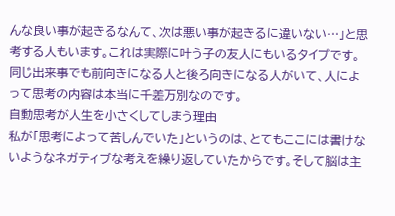んな良い事が起きるなんて、次は悪い事が起きるに違いない…」と思考する人もいます。これは実際に叶う子の友人にもいるタイプです。同じ出来事でも前向きになる人と後ろ向きになる人がいて、人によって思考の内容は本当に千差万別なのです。
自動思考が人生を小さくしてしまう理由
私が「思考によって苦しんでいた」というのは、とてもここには書けないようなネガティブな考えを繰り返していたからです。そして脳は主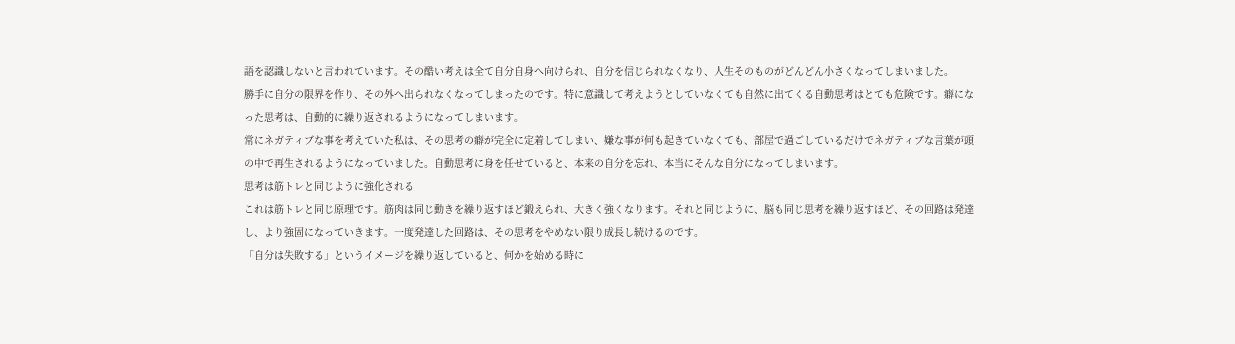語を認識しないと言われています。その酷い考えは全て自分自身へ向けられ、自分を信じられなくなり、人生そのものがどんどん小さくなってしまいました。
勝手に自分の限界を作り、その外へ出られなくなってしまったのです。特に意識して考えようとしていなくても自然に出てくる自動思考はとても危険です。癖になった思考は、自動的に繰り返されるようになってしまいます。
常にネガティブな事を考えていた私は、その思考の癖が完全に定着してしまい、嫌な事が何も起きていなくても、部屋で過ごしているだけでネガティブな言葉が頭の中で再生されるようになっていました。自動思考に身を任せていると、本来の自分を忘れ、本当にそんな自分になってしまいます。
思考は筋トレと同じように強化される
これは筋トレと同じ原理です。筋肉は同じ動きを繰り返すほど鍛えられ、大きく強くなります。それと同じように、脳も同じ思考を繰り返すほど、その回路は発達し、より強固になっていきます。一度発達した回路は、その思考をやめない限り成長し続けるのです。
「自分は失敗する」というイメージを繰り返していると、何かを始める時に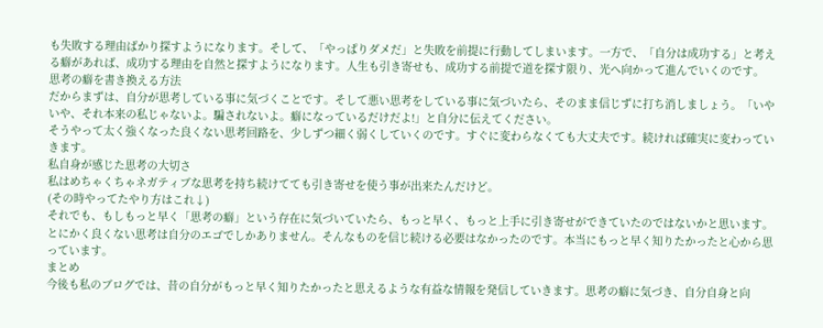も失敗する理由ばかり探すようになります。そして、「やっぱりダメだ」と失敗を前提に行動してしまいます。一方で、「自分は成功する」と考える癖があれば、成功する理由を自然と探すようになります。人生も引き寄せも、成功する前提で道を探す限り、光へ向かって進んでいくのです。
思考の癖を書き換える方法
だからまずは、自分が思考している事に気づくことです。そして悪い思考をしている事に気づいたら、そのまま信じずに打ち消しましょう。「いやいや、それ本来の私じゃないよ。騙されないよ。癖になっているだけだよ!」と自分に伝えてください。
そうやって太く強くなった良くない思考回路を、少しずつ細く弱くしていくのです。すぐに変わらなくても大丈夫です。続ければ確実に変わっていきます。
私自身が感じた思考の大切さ
私はめちゃくちゃネガティブな思考を持ち続けてても引き寄せを使う事が出来たんだけど。
(その時やってたやり方はこれ↓)
それでも、もしもっと早く「思考の癖」という存在に気づいていたら、もっと早く、もっと上手に引き寄せができていたのではないかと思います。とにかく良くない思考は自分のエゴでしかありません。そんなものを信じ続ける必要はなかったのです。本当にもっと早く知りたかったと心から思っています。
まとめ
今後も私のブログでは、昔の自分がもっと早く知りたかったと思えるような有益な情報を発信していきます。思考の癖に気づき、自分自身と向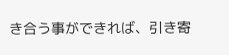き合う事ができれば、引き寄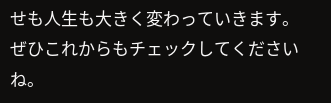せも人生も大きく変わっていきます。ぜひこれからもチェックしてくださいね。